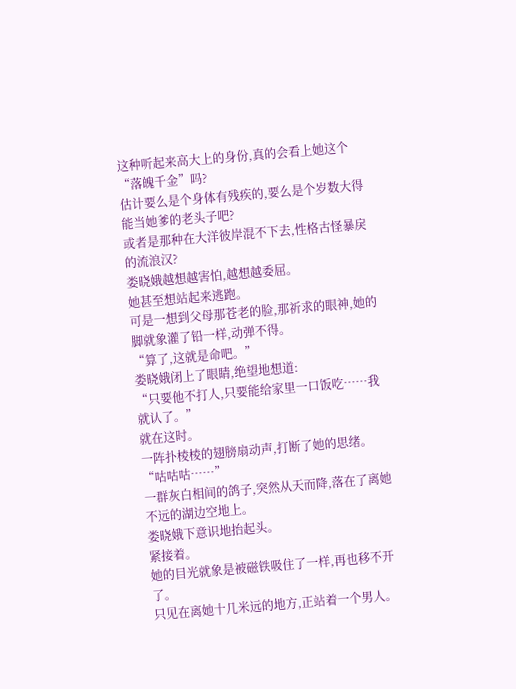这种听起来高大上的身份,真的会看上她这个“落魄千金”吗?
估计要么是个身体有残疾的,要么是个岁数大得能当她爹的老头子吧?
或者是那种在大洋彼岸混不下去,性格古怪暴戾的流浪汉?
娄晓娥越想越害怕,越想越委屈。
她甚至想站起来逃跑。
可是一想到父母那苍老的脸,那祈求的眼神,她的脚就象灌了铅一样,动弹不得。
“算了,这就是命吧。”
娄晓娥闭上了眼睛,绝望地想道:
“只要他不打人,只要能给家里一口饭吃……我就认了。”
就在这时。
一阵扑棱棱的翅膀扇动声,打断了她的思绪。
“咕咕咕……”
一群灰白相间的鸽子,突然从天而降,落在了离她不远的湖边空地上。
娄晓娥下意识地抬起头。
紧接着。
她的目光就象是被磁铁吸住了一样,再也移不开了。
只见在离她十几米远的地方,正站着一个男人。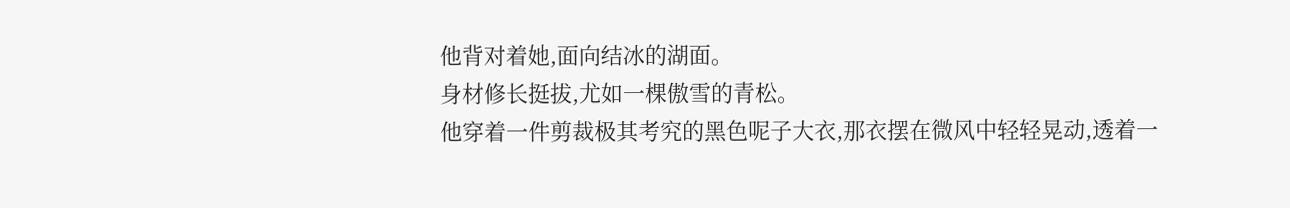他背对着她,面向结冰的湖面。
身材修长挺拔,尤如一棵傲雪的青松。
他穿着一件剪裁极其考究的黑色呢子大衣,那衣摆在微风中轻轻晃动,透着一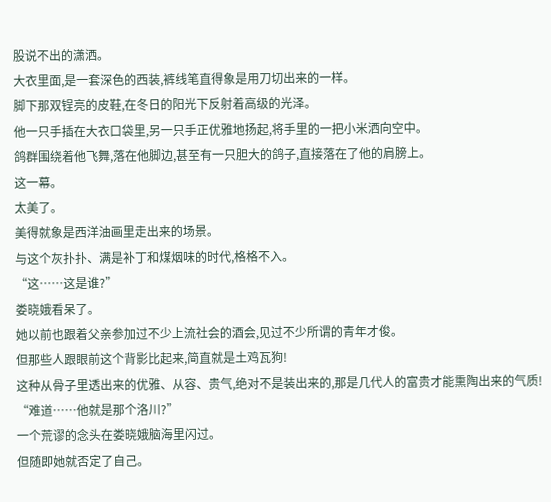股说不出的潇洒。
大衣里面,是一套深色的西装,裤线笔直得象是用刀切出来的一样。
脚下那双锃亮的皮鞋,在冬日的阳光下反射着高级的光泽。
他一只手插在大衣口袋里,另一只手正优雅地扬起,将手里的一把小米洒向空中。
鸽群围绕着他飞舞,落在他脚边,甚至有一只胆大的鸽子,直接落在了他的肩膀上。
这一幕。
太美了。
美得就象是西洋油画里走出来的场景。
与这个灰扑扑、满是补丁和煤烟味的时代,格格不入。
“这……这是谁?”
娄晓娥看呆了。
她以前也跟着父亲参加过不少上流社会的酒会,见过不少所谓的青年才俊。
但那些人跟眼前这个背影比起来,简直就是土鸡瓦狗!
这种从骨子里透出来的优雅、从容、贵气,绝对不是装出来的,那是几代人的富贵才能熏陶出来的气质!
“难道……他就是那个洛川?”
一个荒谬的念头在娄晓娥脑海里闪过。
但随即她就否定了自己。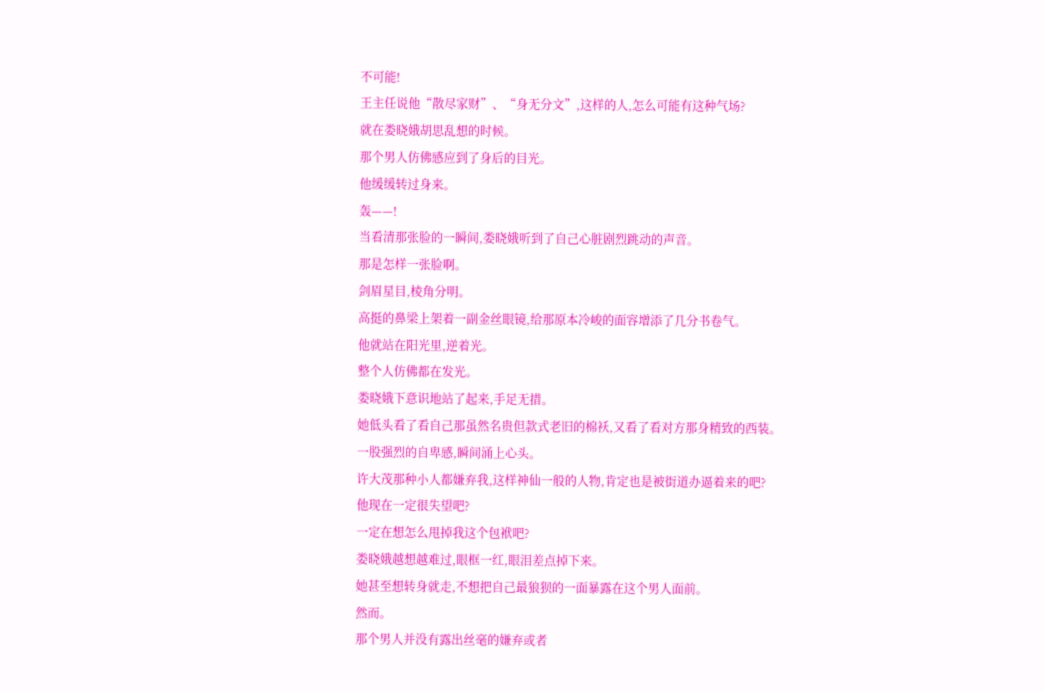不可能!
王主任说他“散尽家财”、“身无分文”,这样的人,怎么可能有这种气场?
就在娄晓娥胡思乱想的时候。
那个男人仿佛感应到了身后的目光。
他缓缓转过身来。
轰——!
当看清那张脸的一瞬间,娄晓娥听到了自己心脏剧烈跳动的声音。
那是怎样一张脸啊。
剑眉星目,棱角分明。
高挺的鼻梁上架着一副金丝眼镜,给那原本冷峻的面容增添了几分书卷气。
他就站在阳光里,逆着光。
整个人仿佛都在发光。
娄晓娥下意识地站了起来,手足无措。
她低头看了看自己那虽然名贵但款式老旧的棉袄,又看了看对方那身精致的西装。
一股强烈的自卑感,瞬间涌上心头。
许大茂那种小人都嫌弃我,这样神仙一般的人物,肯定也是被街道办逼着来的吧?
他现在一定很失望吧?
一定在想怎么甩掉我这个包袱吧?
娄晓娥越想越难过,眼框一红,眼泪差点掉下来。
她甚至想转身就走,不想把自己最狼狈的一面暴露在这个男人面前。
然而。
那个男人并没有露出丝毫的嫌弃或者